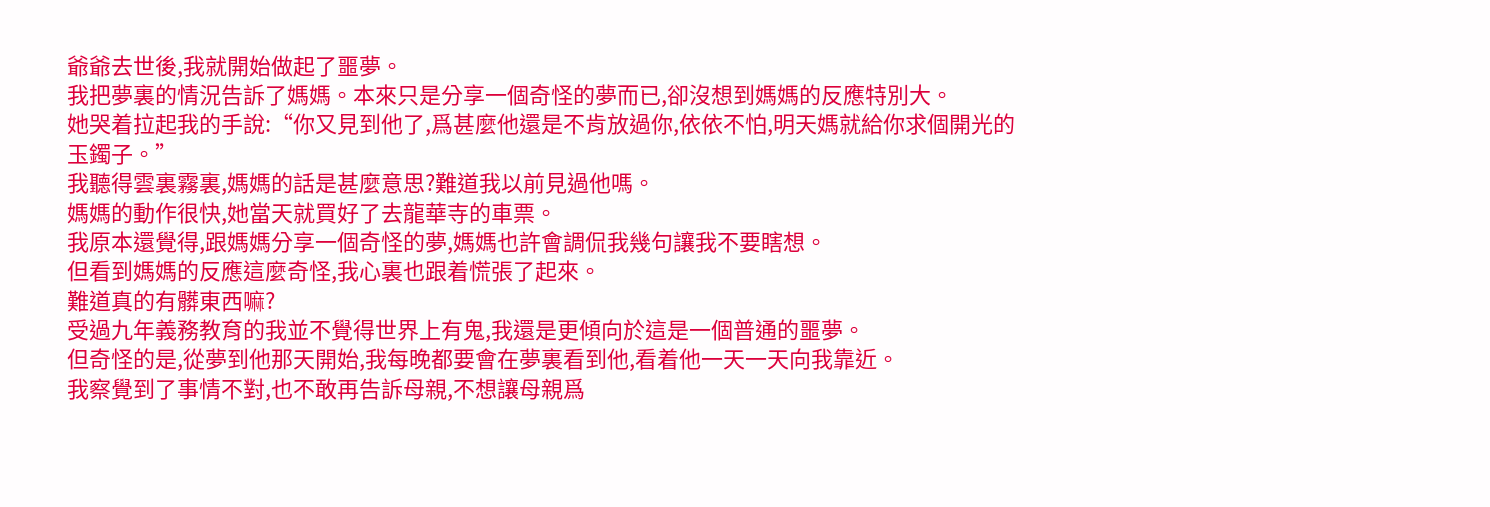爺爺去世後,我就開始做起了噩夢。
我把夢裏的情況告訴了媽媽。本來只是分享一個奇怪的夢而已,卻沒想到媽媽的反應特別大。
她哭着拉起我的手說:“你又見到他了,爲甚麼他還是不肯放過你,依依不怕,明天媽就給你求個開光的玉鐲子。”
我聽得雲裏霧裏,媽媽的話是甚麼意思?難道我以前見過他嗎。
媽媽的動作很快,她當天就買好了去龍華寺的車票。
我原本還覺得,跟媽媽分享一個奇怪的夢,媽媽也許會調侃我幾句讓我不要瞎想。
但看到媽媽的反應這麼奇怪,我心裏也跟着慌張了起來。
難道真的有髒東西嘛?
受過九年義務教育的我並不覺得世界上有鬼,我還是更傾向於這是一個普通的噩夢。
但奇怪的是,從夢到他那天開始,我每晚都要會在夢裏看到他,看着他一天一天向我靠近。
我察覺到了事情不對,也不敢再告訴母親,不想讓母親爲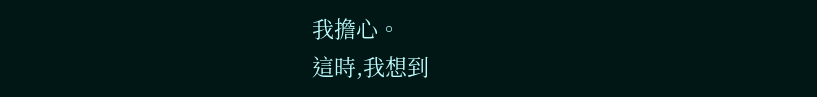我擔心。
這時,我想到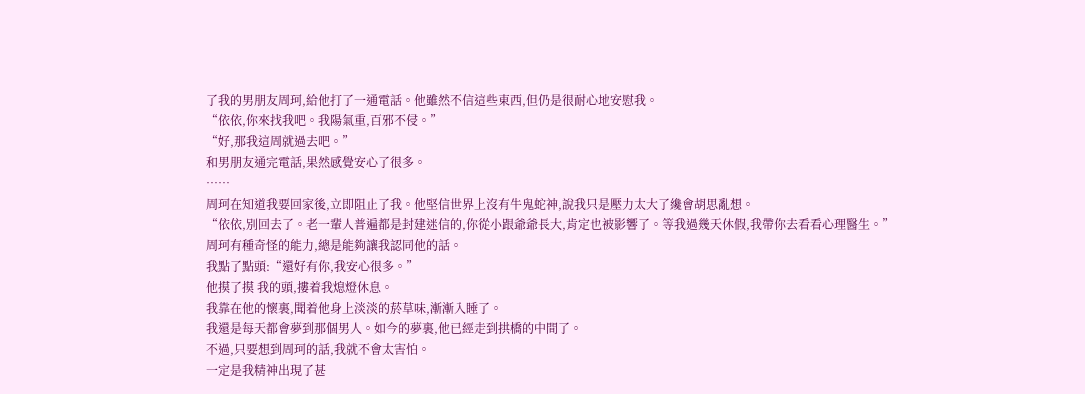了我的男朋友周珂,給他打了一通電話。他雖然不信這些東西,但仍是很耐心地安慰我。
“依依,你來找我吧。我陽氣重,百邪不侵。”
“好,那我這周就過去吧。”
和男朋友通完電話,果然感覺安心了很多。
……
周珂在知道我要回家後,立即阻止了我。他堅信世界上沒有牛鬼蛇神,說我只是壓力太大了纔會胡思亂想。
“依依,別回去了。老一輩人普遍都是封建迷信的,你從小跟爺爺長大,肯定也被影響了。等我過幾天休假,我帶你去看看心理醫生。”
周珂有種奇怪的能力,總是能夠讓我認同他的話。
我點了點頭:“還好有你,我安心很多。”
他摸了摸 我的頭,摟着我熄燈休息。
我靠在他的懷裏,聞着他身上淡淡的菸草味,漸漸入睡了。
我還是每天都會夢到那個男人。如今的夢裏,他已經走到拱橋的中間了。
不過,只要想到周珂的話,我就不會太害怕。
一定是我精神出現了甚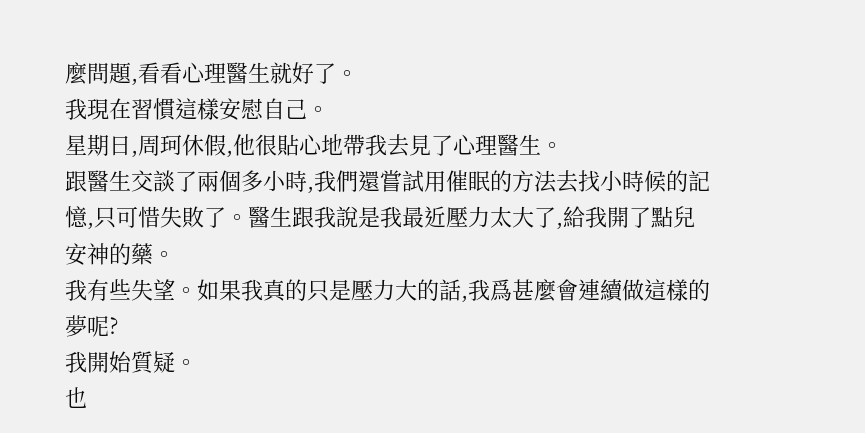麼問題,看看心理醫生就好了。
我現在習慣這樣安慰自己。
星期日,周珂休假,他很貼心地帶我去見了心理醫生。
跟醫生交談了兩個多小時,我們還嘗試用催眠的方法去找小時候的記憶,只可惜失敗了。醫生跟我說是我最近壓力太大了,給我開了點兒安神的藥。
我有些失望。如果我真的只是壓力大的話,我爲甚麼會連續做這樣的夢呢?
我開始質疑。
也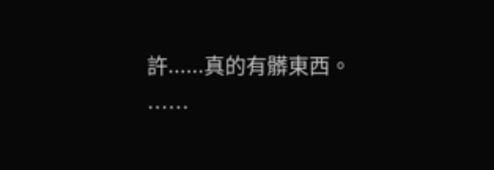許......真的有髒東西。
……